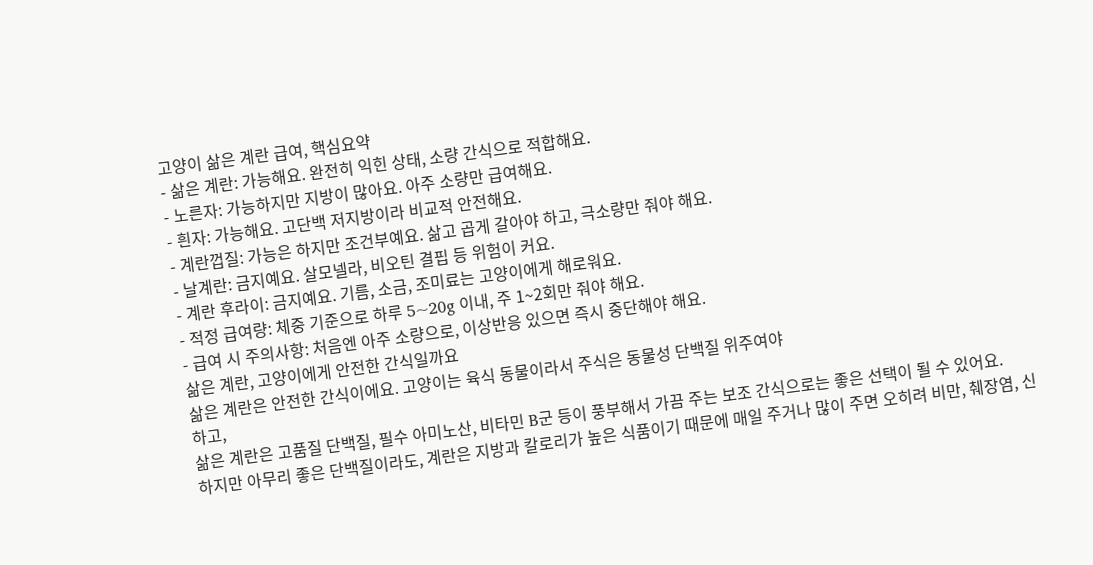고양이 삶은 계란 급여, 핵심요약
- 삶은 계란: 가능해요. 완전히 익힌 상태, 소량 간식으로 적합해요.
- 노른자: 가능하지만 지방이 많아요. 아주 소량만 급여해요.
- 흰자: 가능해요. 고단백 저지방이라 비교적 안전해요.
- 계란껍질: 가능은 하지만 조건부예요. 삶고 곱게 갈아야 하고, 극소량만 줘야 해요.
- 날계란: 금지예요. 살모넬라, 비오틴 결핍 등 위험이 커요.
- 계란 후라이: 금지예요. 기름, 소금, 조미료는 고양이에게 해로워요.
- 적정 급여량: 체중 기준으로 하루 5~20g 이내, 주 1~2회만 줘야 해요.
- 급여 시 주의사항: 처음엔 아주 소량으로, 이상반응 있으면 즉시 중단해야 해요.
삶은 계란, 고양이에게 안전한 간식일까요
삶은 계란은 안전한 간식이에요. 고양이는 육식 동물이라서 주식은 동물성 단백질 위주여야
하고,
삶은 계란은 고품질 단백질, 필수 아미노산, 비타민 B군 등이 풍부해서 가끔 주는 보조 간식으로는 좋은 선택이 될 수 있어요.
하지만 아무리 좋은 단백질이라도, 계란은 지방과 칼로리가 높은 식품이기 때문에 매일 주거나 많이 주면 오히려 비만, 췌장염, 신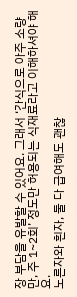장 부담을 유발할 수 있어요. 그래서 ‘간식으로 아주 소량만, 주 1~2회’ 정도만 허용되는 식재료라고 이해하셔야 해요.
노른자와 흰자, 둘 다 급여해도 괜찮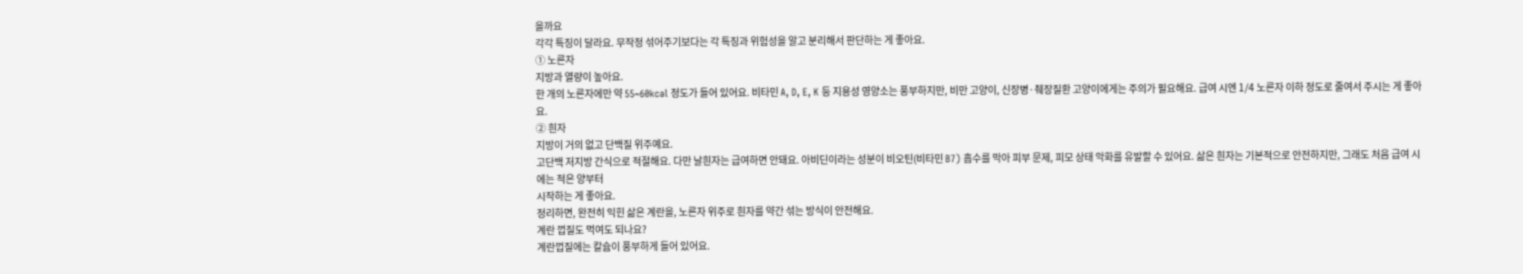을까요
각각 특징이 달라요. 무작정 섞어주기보다는 각 특징과 위험성을 알고 분리해서 판단하는 게 좋아요.
① 노른자
지방과 열량이 높아요.
한 개의 노른자에만 약 55~60kcal 정도가 들어 있어요. 비타민 A, D, E, K 등 지용성 영양소는 풍부하지만, 비만 고양이, 신장병·췌장질환 고양이에게는 주의가 필요해요. 급여 시엔 1/4 노른자 이하 정도로 줄여서 주시는 게 좋아요.
② 흰자
지방이 거의 없고 단백질 위주예요.
고단백 저지방 간식으로 적절해요. 다만 날흰자는 급여하면 안돼요. 아비딘이라는 성분이 비오틴(비타민 B7) 흡수를 막아 피부 문제, 피모 상태 악화를 유발할 수 있어요. 삶은 흰자는 기본적으로 안전하지만, 그래도 처음 급여 시에는 적은 양부터
시작하는 게 좋아요.
정리하면, 완전히 익힌 삶은 계란을, 노른자 위주로 흰자를 약간 섞는 방식이 안전해요.
계란 껍질도 먹여도 되나요?
계란껍질에는 칼슘이 풍부하게 들어 있어요.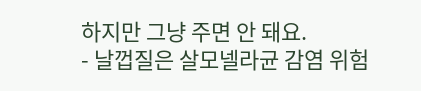하지만 그냥 주면 안 돼요.
- 날껍질은 살모넬라균 감염 위험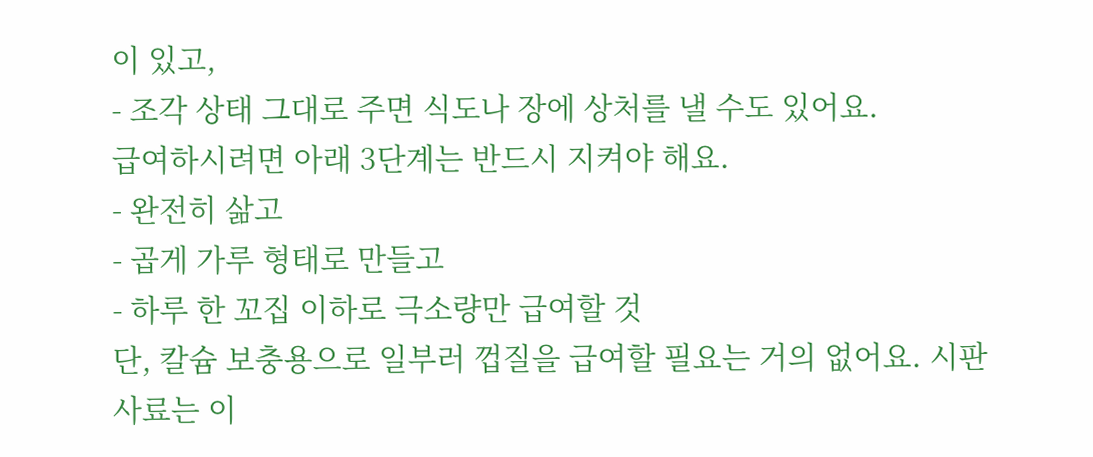이 있고,
- 조각 상태 그대로 주면 식도나 장에 상처를 낼 수도 있어요.
급여하시려면 아래 3단계는 반드시 지켜야 해요.
- 완전히 삶고
- 곱게 가루 형태로 만들고
- 하루 한 꼬집 이하로 극소량만 급여할 것
단, 칼슘 보충용으로 일부러 껍질을 급여할 필요는 거의 없어요. 시판 사료는 이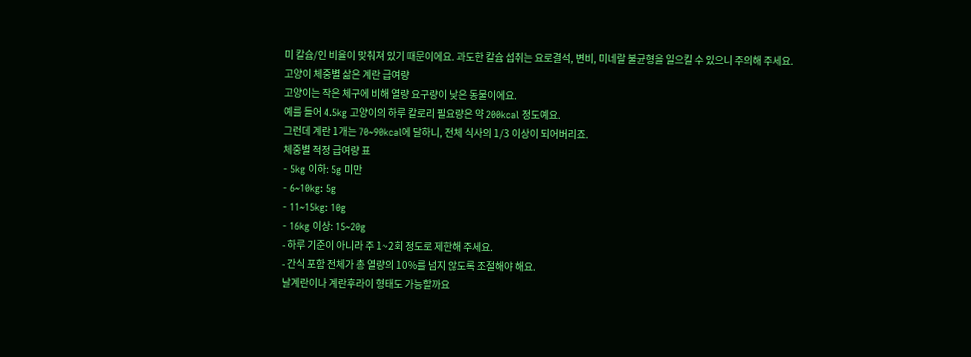미 칼슘/인 비율이 맞춰져 있기 때문이에요. 과도한 칼슘 섭취는 요로결석, 변비, 미네랄 불균형을 일으킬 수 있으니 주의해 주세요.
고양이 체중별 삶은 계란 급여량
고양이는 작은 체구에 비해 열량 요구량이 낮은 동물이에요.
예를 들어 4.5kg 고양이의 하루 칼로리 필요량은 약 200kcal 정도예요.
그런데 계란 1개는 70~90kcal에 달하니, 전체 식사의 1/3 이상이 되어버리죠.
체중별 적정 급여량 표
- 5kg 이하: 5g 미만
- 6~10kg: 5g
- 11~15kg: 10g
- 16kg 이상: 15~20g
- 하루 기준이 아니라 주 1~2회 정도로 제한해 주세요.
- 간식 포함 전체가 총 열량의 10%를 넘지 않도록 조절해야 해요.
날계란이나 계란후라이 형태도 가능할까요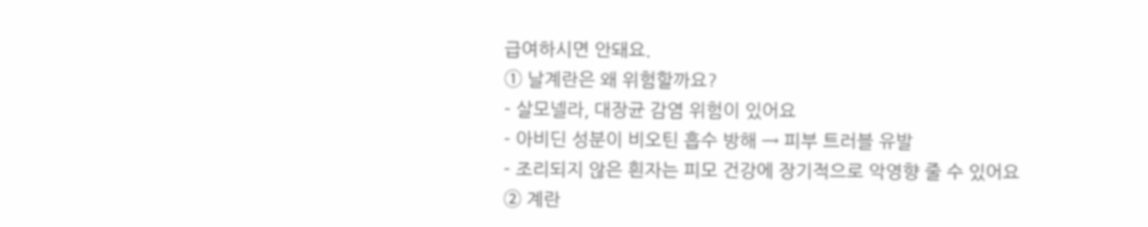급여하시면 안돼요.
① 날계란은 왜 위험할까요?
- 살모넬라, 대장균 감염 위험이 있어요
- 아비딘 성분이 비오틴 흡수 방해 → 피부 트러블 유발
- 조리되지 않은 흰자는 피모 건강에 장기적으로 악영향 줄 수 있어요
② 계란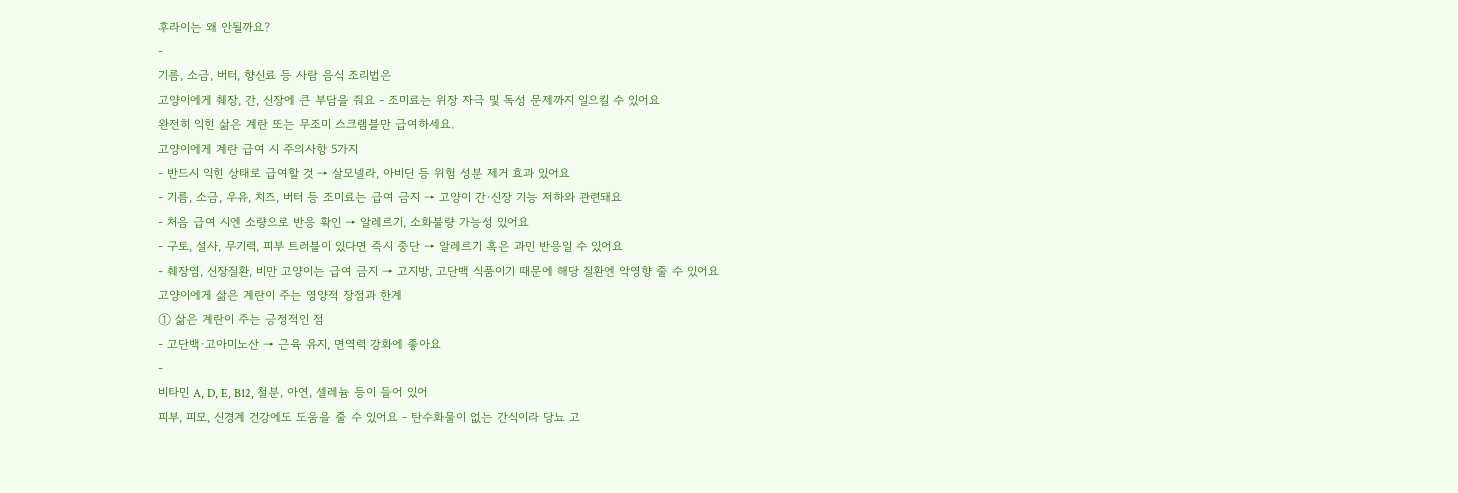후라이는 왜 안될까요?
-
기름, 소금, 버터, 향신료 등 사람 음식 조리법은
고양이에게 췌장, 간, 신장에 큰 부담을 줘요 - 조미료는 위장 자극 및 독성 문제까지 일으킬 수 있어요
완전히 익힌 삶은 계란 또는 무조미 스크램블만 급여하세요.
고양이에게 계란 급여 시 주의사항 5가지
- 반드시 익힌 상태로 급여할 것 → 살모넬라, 아비딘 등 위험 성분 제거 효과 있어요
- 기름, 소금, 우유, 치즈, 버터 등 조미료는 급여 금지 → 고양이 간·신장 기능 저하와 관련돼요
- 처음 급여 시엔 소량으로 반응 확인 → 알레르기, 소화불량 가능성 있어요
- 구토, 설사, 무기력, 피부 트러블이 있다면 즉시 중단 → 알레르기 혹은 과민 반응일 수 있어요
- 췌장염, 신장질환, 비만 고양이는 급여 금지 → 고지방, 고단백 식품이기 때문에 해당 질환엔 악영향 줄 수 있어요
고양이에게 삶은 계란이 주는 영양적 장점과 한계
① 삶은 계란이 주는 긍정적인 점
- 고단백·고아미노산 → 근육 유지, 면역력 강화에 좋아요
-
비타민 A, D, E, B12, 철분, 아연, 셀레늄 등이 들어 있어
피부, 피모, 신경계 건강에도 도움을 줄 수 있어요 - 탄수화물이 없는 간식이라 당뇨 고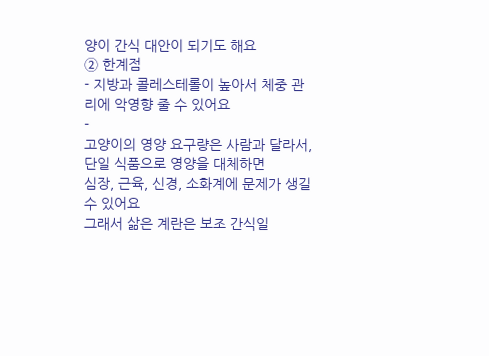양이 간식 대안이 되기도 해요
② 한계점
- 지방과 콜레스테롤이 높아서 체중 관리에 악영향 줄 수 있어요
-
고양이의 영양 요구량은 사람과 달라서, 단일 식품으로 영양을 대체하면
심장, 근육, 신경, 소화계에 문제가 생길 수 있어요
그래서 삶은 계란은 보조 간식일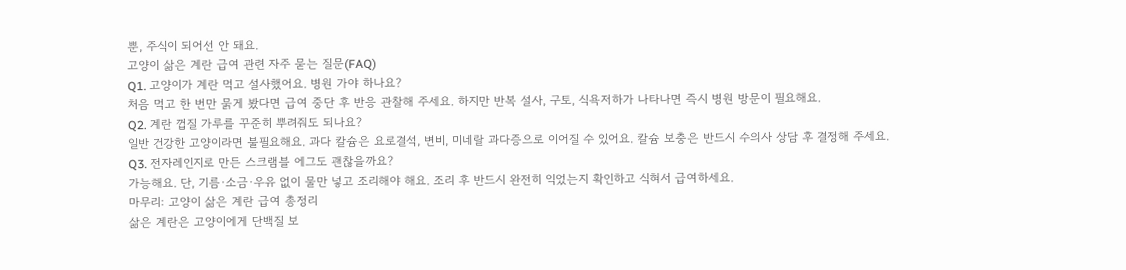뿐, 주식이 되어선 안 돼요.
고양이 삶은 계란 급여 관련 자주 묻는 질문(FAQ)
Q1. 고양이가 계란 먹고 설사했어요. 병원 가야 하나요?
처음 먹고 한 번만 묽게 봤다면 급여 중단 후 반응 관찰해 주세요. 하지만 반복 설사, 구토, 식욕저하가 나타나면 즉시 병원 방문이 필요해요.
Q2. 계란 껍질 가루를 꾸준히 뿌려줘도 되나요?
일반 건강한 고양이라면 불필요해요. 과다 칼슘은 요로결석, 변비, 미네랄 과다증으로 이어질 수 있어요. 칼슘 보충은 반드시 수의사 상담 후 결정해 주세요.
Q3. 전자레인지로 만든 스크램블 에그도 괜찮을까요?
가능해요. 단, 기름·소금·우유 없이 물만 넣고 조리해야 해요. 조리 후 반드시 완전히 익었는지 확인하고 식혀서 급여하세요.
마무리: 고양이 삶은 계란 급여 총정리
삶은 계란은 고양이에게 단백질 보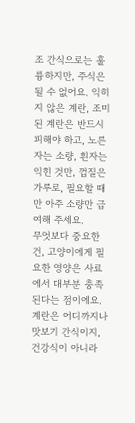조 간식으로는 훌륭하지만, 주식은 될 수 없어요. 익히지 않은 계란, 조미된 계란은 반드시 피해야 하고, 노른자는 소량, 흰자는 익힌 것만, 껍질은 가루로, 필요할 때만 아주 소량만 급여해 주세요.
무엇보다 중요한 건, 고양이에게 필요한 영양은 사료에서 대부분 충족된다는 점이에요. 계란은 어디까지나 맛보기 간식이지, 건강식이 아니라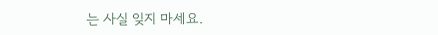는 사실 잊지 마세요.